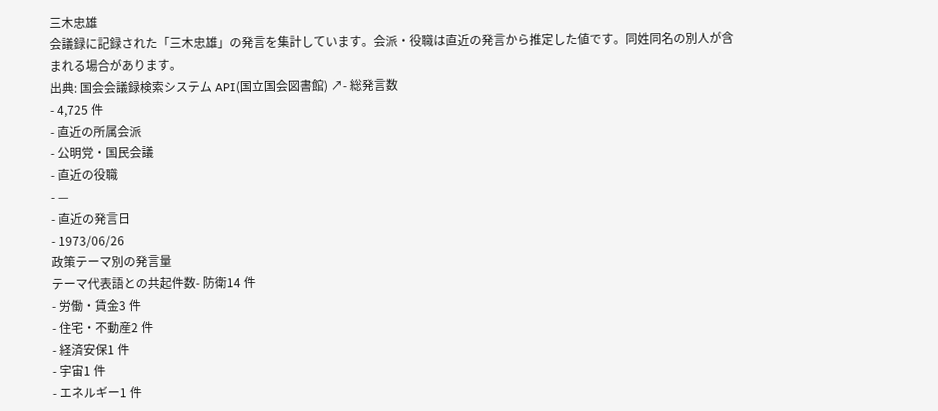三木忠雄
会議録に記録された「三木忠雄」の発言を集計しています。会派・役職は直近の発言から推定した値です。同姓同名の別人が含まれる場合があります。
出典: 国会会議録検索システム API(国立国会図書館) ↗- 総発言数
- 4,725 件
- 直近の所属会派
- 公明党・国民会議
- 直近の役職
- —
- 直近の発言日
- 1973/06/26
政策テーマ別の発言量
テーマ代表語との共起件数- 防衛14 件
- 労働・賃金3 件
- 住宅・不動産2 件
- 経済安保1 件
- 宇宙1 件
- エネルギー1 件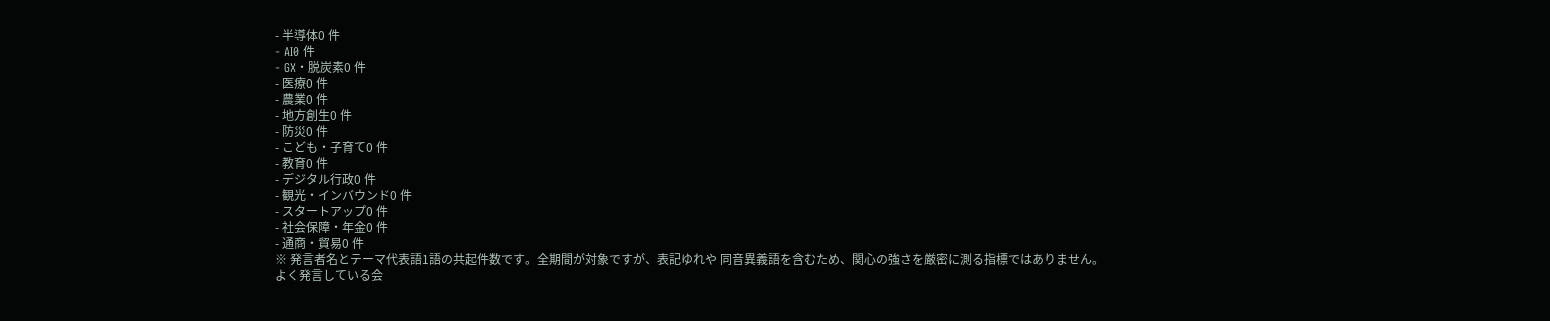- 半導体0 件
- AI0 件
- GX・脱炭素0 件
- 医療0 件
- 農業0 件
- 地方創生0 件
- 防災0 件
- こども・子育て0 件
- 教育0 件
- デジタル行政0 件
- 観光・インバウンド0 件
- スタートアップ0 件
- 社会保障・年金0 件
- 通商・貿易0 件
※ 発言者名とテーマ代表語1語の共起件数です。全期間が対象ですが、表記ゆれや 同音異義語を含むため、関心の強さを厳密に測る指標ではありません。
よく発言している会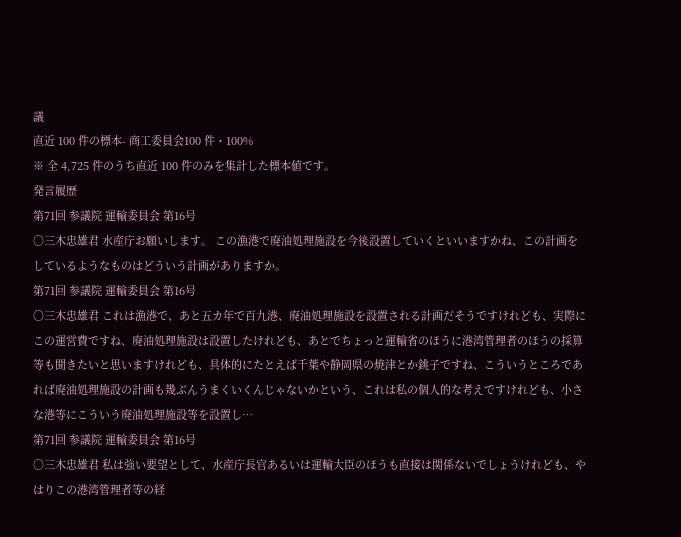議
直近 100 件の標本- 商工委員会100 件・100%
※ 全 4,725 件のうち直近 100 件のみを集計した標本値です。
発言履歴
第71回 参議院 運輸委員会 第16号
○三木忠雄君 水産庁お願いします。 この漁港で廃油処理施設を今後設置していくといいますかね、この計画をしているようなものはどういう計画がありますか。
第71回 参議院 運輸委員会 第16号
○三木忠雄君 これは漁港で、あと五カ年で百九港、廃油処理施設を設置される計画だそうですけれども、実際にこの運営費ですね、廃油処理施設は設置したけれども、あとでちょっと運輸省のほうに港湾管理者のほうの採算等も聞きたいと思いますけれども、具体的にたとえば千葉や静岡県の焼津とか銚子ですね、こういうところであれば廃油処理施設の計画も幾ぶんうまくいくんじゃないかという、これは私の個人的な考えですけれども、小さな港等にこういう廃油処理施設等を設置し…
第71回 参議院 運輸委員会 第16号
○三木忠雄君 私は強い要望として、水産庁長官あるいは運輸大臣のほうも直接は関係ないでしょうけれども、やはりこの港湾管理者等の経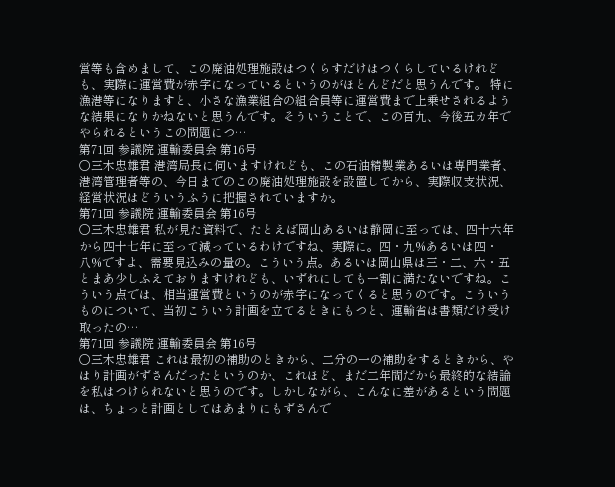営等も含めまして、この廃油処理施設はつくらすだけはつくらしているけれども、実際に運営費が赤字になっているというのがほとんどだと思うんです。 特に漁港等になりますと、小さな漁業組合の組合員等に運営費まで上乗せされるような結果になりかねないと思うんです。そういうことで、この百九、今後五カ年でやられるというこの問題につ…
第71回 参議院 運輸委員会 第16号
○三木忠雄君 港湾局長に伺いますけれども、この石油精製業あるいは専門業者、港湾管理者等の、今日までのこの廃油処理施設を設置してから、実際収支状況、経営状況はどういうふうに把握されていますか。
第71回 参議院 運輸委員会 第16号
○三木忠雄君 私が見た資料で、たとえば岡山あるいは静岡に至っては、四十六年から四十七年に至って減っているわけですね、実際に。四・九%あるいは四・八%ですよ、需要見込みの量の。こういう点。あるいは岡山県は三・二、六・五とまあ少しふえておりますけれども、いずれにしても一割に満たないですね。こういう点では、相当運営費というのが赤字になってくると思うのです。こういうものについて、当初こういう計画を立てるときにもつと、運輸省は書類だけ受け取ったの…
第71回 参議院 運輸委員会 第16号
○三木忠雄君 これは最初の補助のときから、二分の一の補助をするときから、やはり計画がずさんだったというのか、これほど、まだ二年間だから最終的な結論を私はつけられないと思うのです。しかしながら、こんなに差があるという問題は、ちょっと計画としてはあまりにもずさんで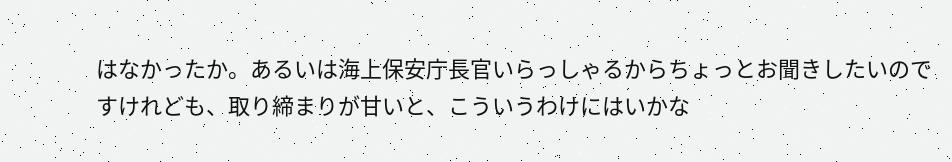はなかったか。あるいは海上保安庁長官いらっしゃるからちょっとお聞きしたいのですけれども、取り締まりが甘いと、こういうわけにはいかな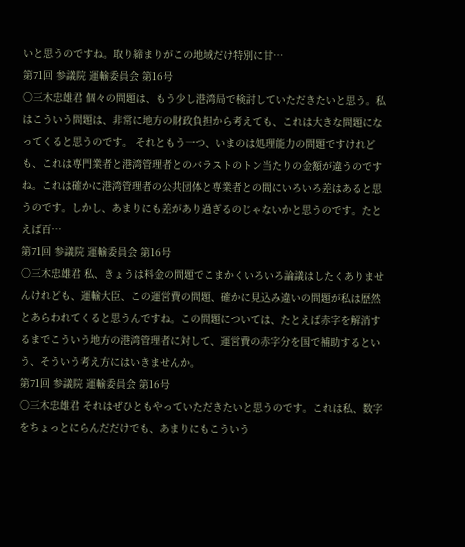いと思うのですね。取り締まりがこの地域だけ特別に甘…
第71回 参議院 運輸委員会 第16号
○三木忠雄君 個々の問題は、もう少し港湾局で検討していただきたいと思う。私はこういう問題は、非常に地方の財政負担から考えても、これは大きな問題になってくると思うのです。 それともう一つ、いまのは処理能力の問題ですけれども、これは専門業者と港湾管理者とのバラストのトン当たりの金額が違うのですね。これは確かに港湾管理者の公共団体と専業者との間にいろいろ差はあると思うのです。しかし、あまりにも差があり過ぎるのじゃないかと思うのです。たとえば百…
第71回 参議院 運輸委員会 第16号
○三木忠雄君 私、きょうは料金の問題でこまかくいろいろ論議はしたくありませんけれども、運輸大臣、この運営費の問題、確かに見込み違いの問題が私は歴然とあらわれてくると思うんですね。この問題については、たとえば赤字を解消するまでこういう地方の港湾管理者に対して、運営費の赤字分を国で補助するという、そういう考え方にはいきませんか。
第71回 参議院 運輸委員会 第16号
○三木忠雄君 それはぜひともやっていただきたいと思うのです。これは私、数字をちょっとにらんだだけでも、あまりにもこういう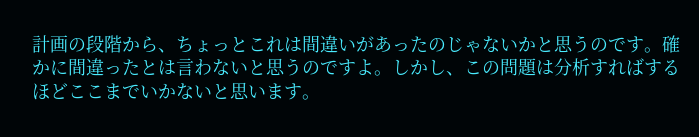計画の段階から、ちょっとこれは間違いがあったのじゃないかと思うのです。確かに間違ったとは言わないと思うのですよ。しかし、この問題は分析すればするほどここまでいかないと思います。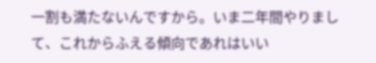一割も満たないんですから。いま二年間やりまして、これからふえる傾向であれはいい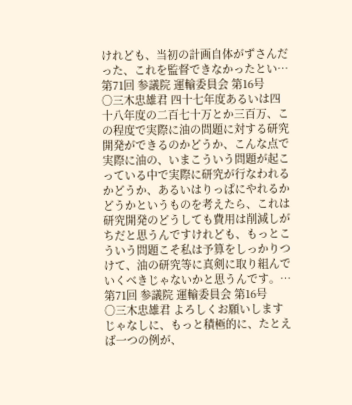けれども、当初の計画自体がずさんだった、これを監督できなかったとい…
第71回 参議院 運輸委員会 第16号
○三木忠雄君 四十七年度あるいは四十八年度の二百七十万とか三百万、この程度で実際に油の問題に対する研究開発ができるのかどうか、こんな点で実際に油の、いまこういう問題が起こっている中で実際に研究が行なわれるかどうか、あるいはりっぱにやれるかどうかというものを考えたら、これは研究開発のどうしても費用は削減しがちだと思うんですけれども、もっとこういう問題こそ私は予算をしっかりつけて、油の研究等に真剣に取り組んでいくべきじゃないかと思うんです。…
第71回 参議院 運輸委員会 第16号
○三木忠雄君 よろしくお願いしますじゃなしに、もっと積極的に、たとえば一つの例が、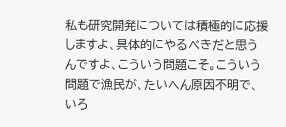私も研究開発については積極的に応援しますよ、具体的にやるべきだと思うんですよ、こういう問題こそ。こういう問題で漁民が、たいへん原因不明で、いろ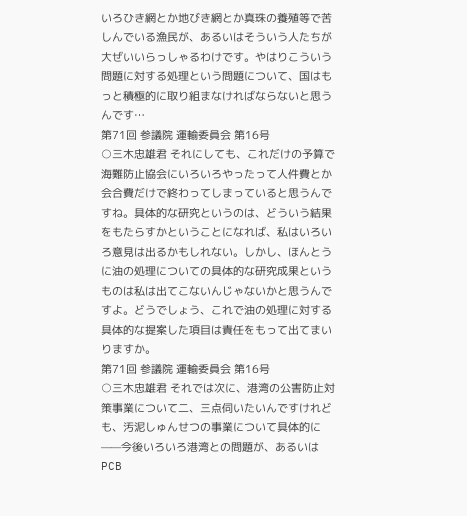いろひき網とか地びき網とか真珠の養殖等で苦しんでいる漁民が、あるいはそういう人たちが大ぜいいらっしゃるわけです。やはりこういう問題に対する処理という問題について、国はもっと積極的に取り組まなければならないと思うんです…
第71回 参議院 運輸委員会 第16号
○三木忠雄君 それにしても、これだけの予算で海難防止協会にいろいろやったって人件費とか会合費だけで終わってしまっていると思うんですね。具体的な研究というのは、どういう結果をもたらすかということになれば、私はいろいろ意見は出るかもしれない。しかし、ほんとうに油の処理についての具体的な研究成果というものは私は出てこないんじゃないかと思うんですよ。どうでしょう、これで油の処理に対する具体的な提案した項目は責任をもって出てまいりますか。
第71回 参議院 運輸委員会 第16号
○三木忠雄君 それでは次に、港湾の公害防止対策事業について二、三点伺いたいんですけれども、汚泥しゅんせつの事業について具体的に——今後いろいろ港湾との問題が、あるいはPCB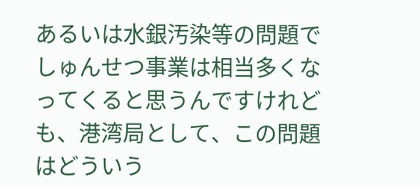あるいは水銀汚染等の問題でしゅんせつ事業は相当多くなってくると思うんですけれども、港湾局として、この問題はどういう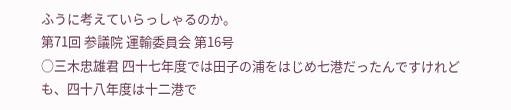ふうに考えていらっしゃるのか。
第71回 参議院 運輸委員会 第16号
○三木忠雄君 四十七年度では田子の浦をはじめ七港だったんですけれども、四十八年度は十二港で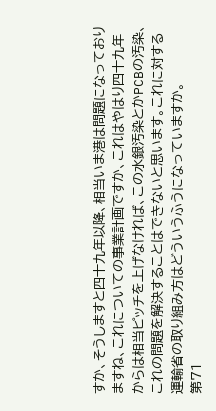すか、そうしますと四十九年以降、相当いま港は問題になっておりますね、これについての事業計画ですか、これはやはり四十九年からは相当ピッチを上げなければ、この水銀汚染とかPCBの汚染、これの問題を解決することはできないと思います。これに対する運輸省の取り組み方はどういうふうになっていますか。
第71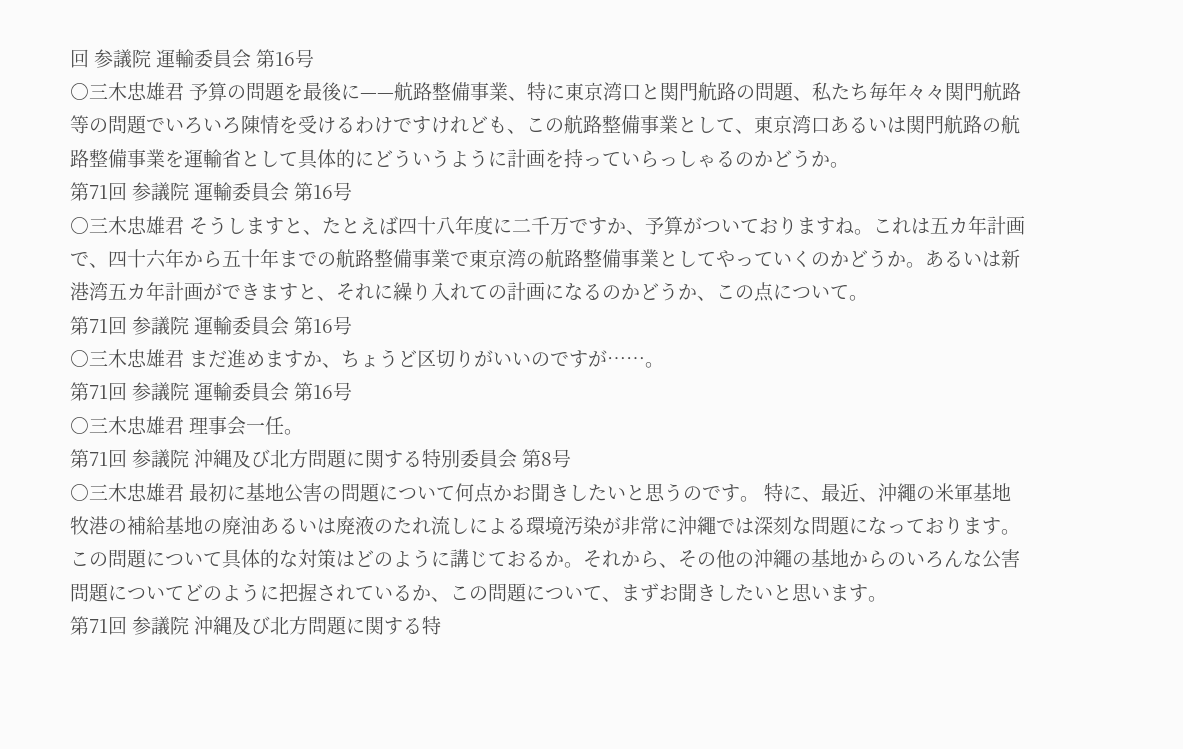回 参議院 運輸委員会 第16号
○三木忠雄君 予算の問題を最後に——航路整備事業、特に東京湾口と関門航路の問題、私たち毎年々々関門航路等の問題でいろいろ陳情を受けるわけですけれども、この航路整備事業として、東京湾口あるいは関門航路の航路整備事業を運輸省として具体的にどういうように計画を持っていらっしゃるのかどうか。
第71回 参議院 運輸委員会 第16号
○三木忠雄君 そうしますと、たとえば四十八年度に二千万ですか、予算がついておりますね。これは五カ年計画で、四十六年から五十年までの航路整備事業で東京湾の航路整備事業としてやっていくのかどうか。あるいは新港湾五カ年計画ができますと、それに繰り入れての計画になるのかどうか、この点について。
第71回 参議院 運輸委員会 第16号
○三木忠雄君 まだ進めますか、ちょうど区切りがいいのですが……。
第71回 参議院 運輸委員会 第16号
○三木忠雄君 理事会一任。
第71回 参議院 沖縄及び北方問題に関する特別委員会 第8号
○三木忠雄君 最初に基地公害の問題について何点かお聞きしたいと思うのです。 特に、最近、沖繩の米軍基地牧港の補給基地の廃油あるいは廃液のたれ流しによる環境汚染が非常に沖繩では深刻な問題になっております。この問題について具体的な対策はどのように講じておるか。それから、その他の沖繩の基地からのいろんな公害問題についてどのように把握されているか、この問題について、まずお聞きしたいと思います。
第71回 参議院 沖縄及び北方問題に関する特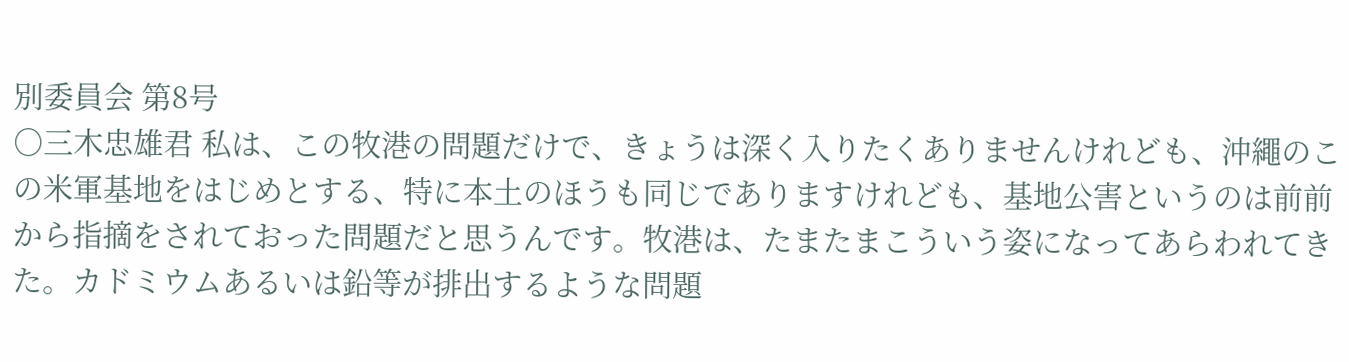別委員会 第8号
○三木忠雄君 私は、この牧港の問題だけで、きょうは深く入りたくありませんけれども、沖繩のこの米軍基地をはじめとする、特に本土のほうも同じでありますけれども、基地公害というのは前前から指摘をされておった問題だと思うんです。牧港は、たまたまこういう姿になってあらわれてきた。カドミウムあるいは鉛等が排出するような問題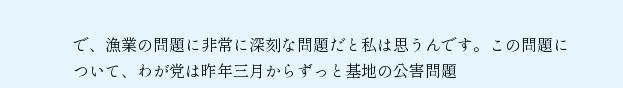で、漁業の問題に非常に深刻な問題だと私は思うんです。この問題について、わが党は昨年三月からずっと基地の公害問題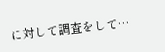に対して調査をして…